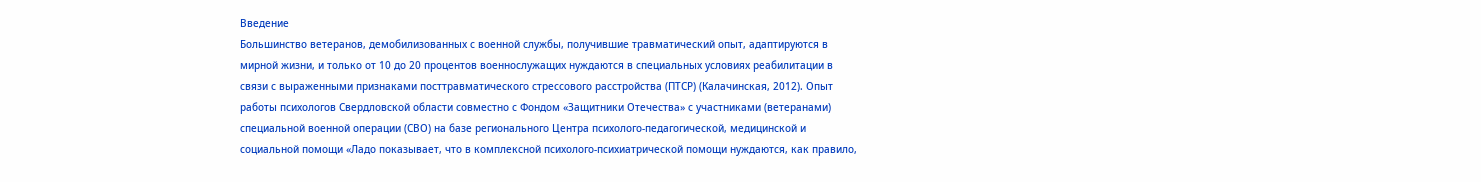Введение
Большинство ветеранов, демобилизованных с военной службы, получившие травматический опыт, адаптируются в мирной жизни, и только от 10 до 20 процентов военнослужащих нуждаются в специальных условиях реабилитации в связи с выраженными признаками посттравматического стрессового расстройства (ПТСР) (Калачинская, 2012). Опыт работы психологов Свердловской области совместно с Фондом «Защитники Отечества» с участниками (ветеранами) специальной военной операции (СВО) на базе регионального Центра психолого-педагогической, медицинской и социальной помощи «Ладо показывает, что в комплексной психолого-психиатрической помощи нуждаются, как правило,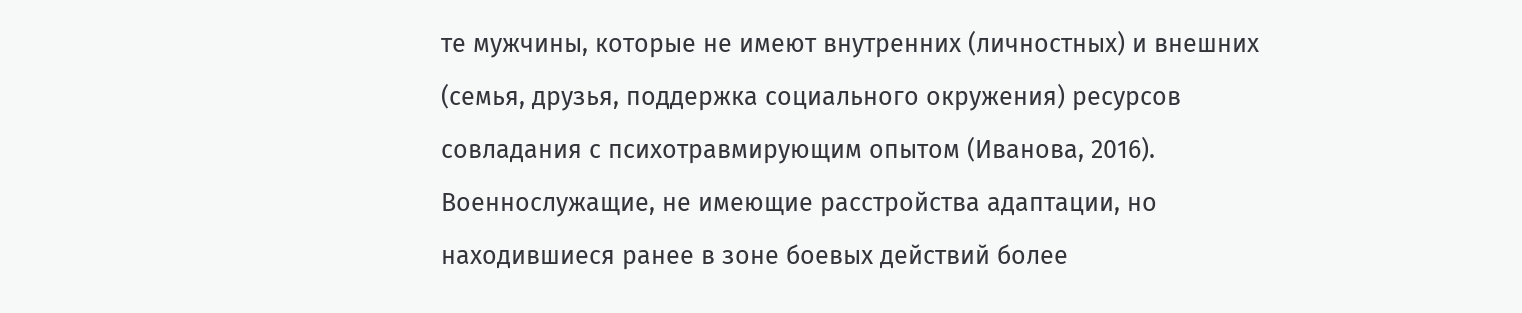те мужчины, которые не имеют внутренних (личностных) и внешних (семья, друзья, поддержка социального окружения) ресурсов совладания с психотравмирующим опытом (Иванова, 2016). Военнослужащие, не имеющие расстройства адаптации, но находившиеся ранее в зоне боевых действий более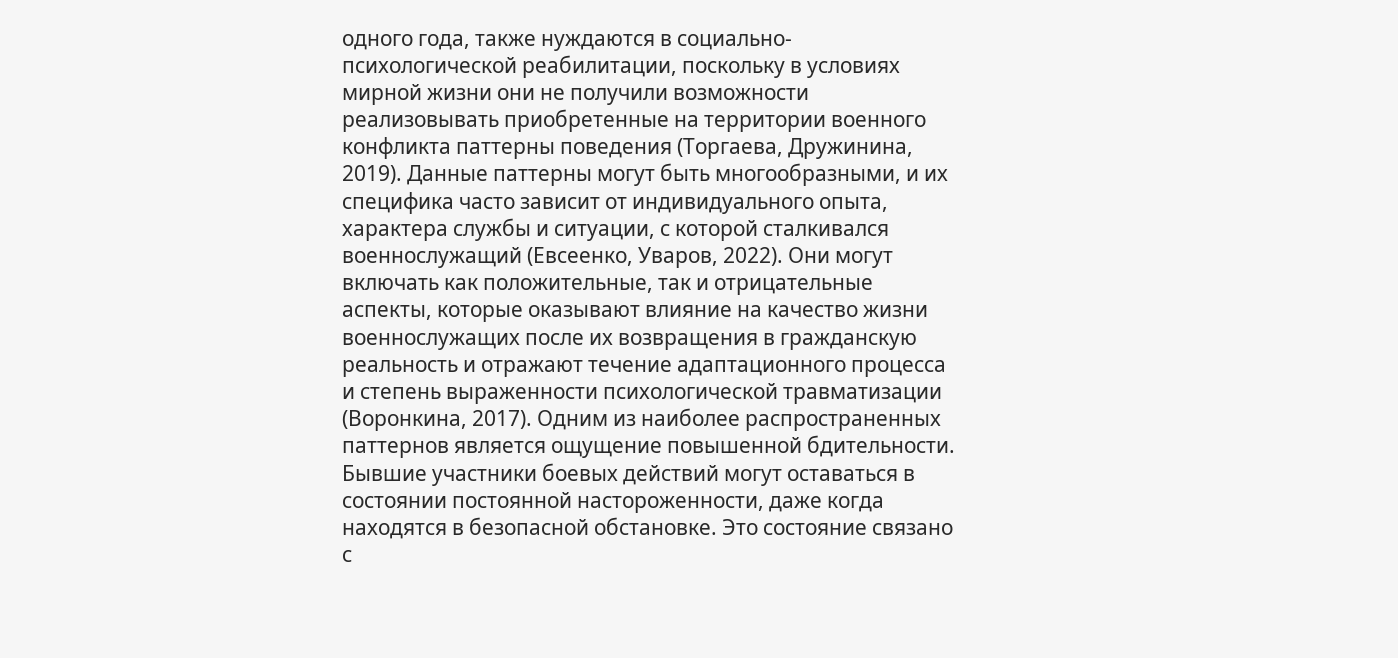одного года, также нуждаются в социально-психологической реабилитации, поскольку в условиях мирной жизни они не получили возможности реализовывать приобретенные на территории военного конфликта паттерны поведения (Торгаева, Дружинина, 2019). Данные паттерны могут быть многообразными, и их специфика часто зависит от индивидуального опыта, характера службы и ситуации, с которой сталкивался военнослужащий (Евсеенко, Уваров, 2022). Они могут включать как положительные, так и отрицательные аспекты, которые оказывают влияние на качество жизни военнослужащих после их возвращения в гражданскую реальность и отражают течение адаптационного процесса и степень выраженности психологической травматизации (Воронкина, 2017). Одним из наиболее распространенных паттернов является ощущение повышенной бдительности. Бывшие участники боевых действий могут оставаться в состоянии постоянной настороженности, даже когда находятся в безопасной обстановке. Это состояние связано с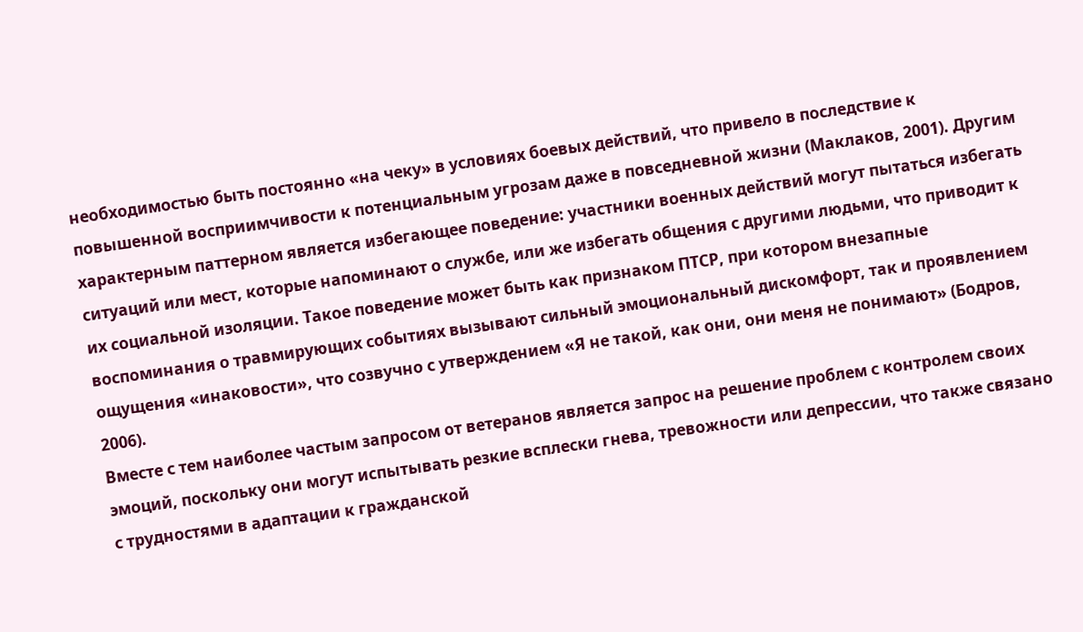необходимостью быть постоянно «на чеку» в условиях боевых действий, что привело в последствие к повышенной восприимчивости к потенциальным угрозам даже в повседневной жизни (Маклаков, 2001). Другим характерным паттерном является избегающее поведение: участники военных действий могут пытаться избегать ситуаций или мест, которые напоминают о службе, или же избегать общения с другими людьми, что приводит к их социальной изоляции. Такое поведение может быть как признаком ПТСР, при котором внезапные воспоминания о травмирующих событиях вызывают сильный эмоциональный дискомфорт, так и проявлением ощущения «инаковости», что созвучно с утверждением «Я не такой, как они, они меня не понимают» (Бодров, 2006).
Вместе с тем наиболее частым запросом от ветеранов является запрос на решение проблем с контролем своих эмоций, поскольку они могут испытывать резкие всплески гнева, тревожности или депрессии, что также связано с трудностями в адаптации к гражданской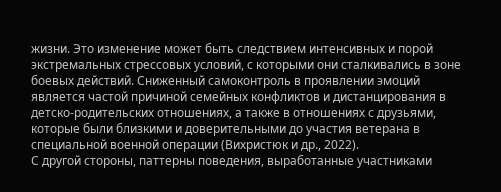жизни. Это изменение может быть следствием интенсивных и порой экстремальных стрессовых условий, с которыми они сталкивались в зоне боевых действий. Сниженный самоконтроль в проявлении эмоций является частой причиной семейных конфликтов и дистанцирования в детско-родительских отношениях, а также в отношениях с друзьями, которые были близкими и доверительными до участия ветерана в специальной военной операции (Вихристюк и др., 2022).
С другой стороны, паттерны поведения, выработанные участниками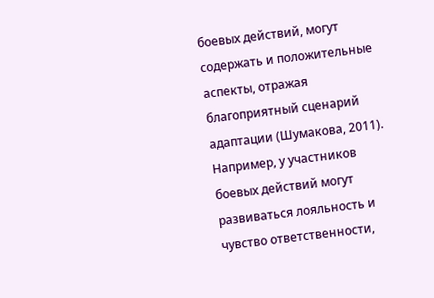боевых действий, могут содержать и положительные аспекты, отражая благоприятный сценарий адаптации (Шумакова, 2011). Например, у участников боевых действий могут развиваться лояльность и чувство ответственности,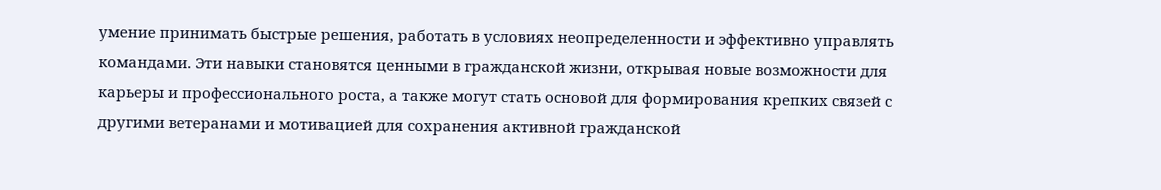умение принимать быстрые решения, работать в условиях неопределенности и эффективно управлять командами. Эти навыки становятся ценными в гражданской жизни, открывая новые возможности для карьеры и профессионального роста, а также могут стать основой для формирования крепких связей с другими ветеранами и мотивацией для сохранения активной гражданской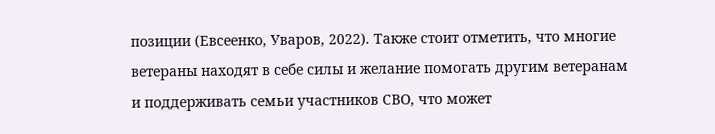позиции (Евсеенко, Уваров, 2022). Также стоит отметить, что многие ветераны находят в себе силы и желание помогать другим ветеранам и поддерживать семьи участников СВО, что может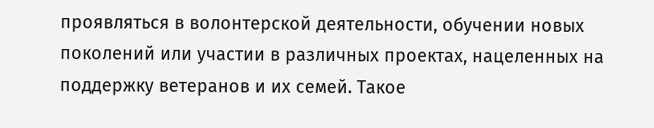проявляться в волонтерской деятельности, обучении новых поколений или участии в различных проектах, нацеленных на поддержку ветеранов и их семей. Такое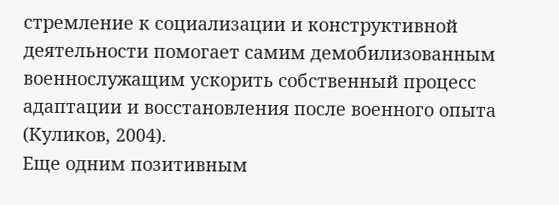стремление к социализации и конструктивной деятельности помогает самим демобилизованным военнослужащим ускорить собственный процесс адаптации и восстановления после военного опыта (Куликов, 2004).
Еще одним позитивным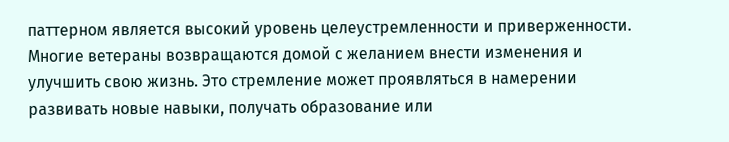паттерном является высокий уровень целеустремленности и приверженности. Многие ветераны возвращаются домой с желанием внести изменения и улучшить свою жизнь. Это стремление может проявляться в намерении развивать новые навыки, получать образование или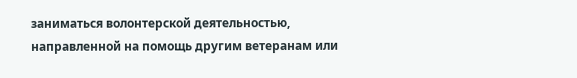заниматься волонтерской деятельностью, направленной на помощь другим ветеранам или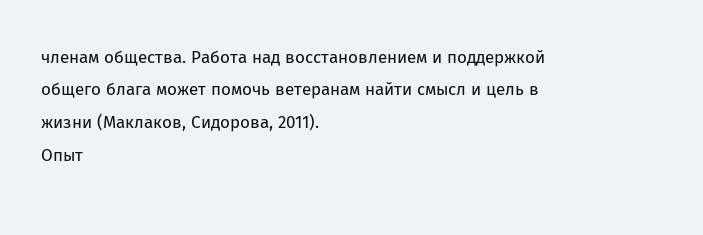членам общества. Работа над восстановлением и поддержкой общего блага может помочь ветеранам найти смысл и цель в жизни (Маклаков, Сидорова, 2011).
Опыт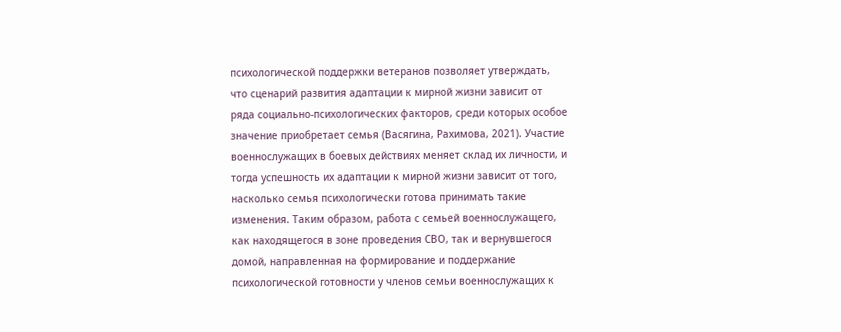психологической поддержки ветеранов позволяет утверждать, что сценарий развития адаптации к мирной жизни зависит от ряда социально-психологических факторов, среди которых особое значение приобретает семья (Васягина, Рахимова, 2021). Участие военнослужащих в боевых действиях меняет склад их личности, и тогда успешность их адаптации к мирной жизни зависит от того, насколько семья психологически готова принимать такие изменения. Таким образом, работа с семьей военнослужащего, как находящегося в зоне проведения СВО, так и вернувшегося домой, направленная на формирование и поддержание психологической готовности у членов семьи военнослужащих к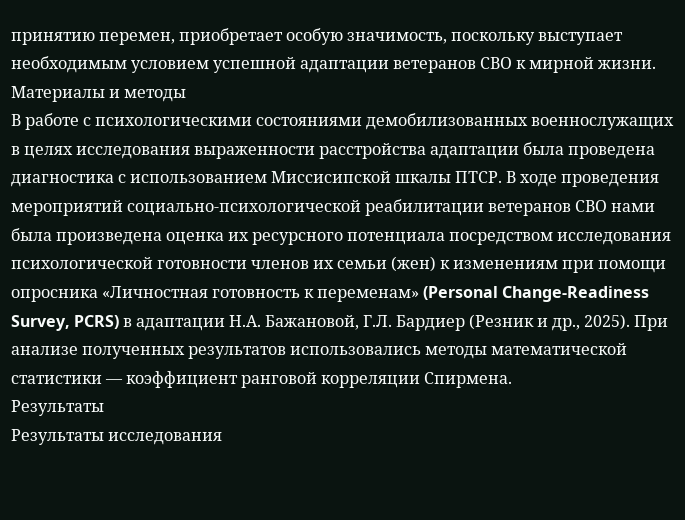принятию перемен, приобретает особую значимость, поскольку выступает необходимым условием успешной адаптации ветеранов СВО к мирной жизни.
Материалы и методы
В работе с психологическими состояниями демобилизованных военнослужащих в целях исследования выраженности расстройства адаптации была проведена диагностика с использованием Миссисипской шкалы ПТСР. В ходе проведения мероприятий социально-психологической реабилитации ветеранов СВО нами была произведена оценка их ресурсного потенциала посредством исследования психологической готовности членов их семьи (жен) к изменениям при помощи опросника «Личностная готовность к переменам» (Personal Change-Readiness Survey, PCRS) в адаптации Н.А. Бажановой, Г.Л. Бардиер (Резник и др., 2025). При анализе полученных результатов использовались методы математической статистики — коэффициент ранговой корреляции Спирмена.
Результаты
Результаты исследования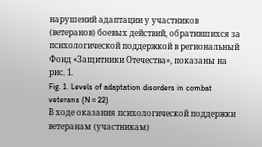нарушений адаптации у участников (ветеранов) боевых действий, обратившихся за психологической поддержкой в региональный Фонд «Защитники Отечества», показаны на рис. 1.
Fig. 1. Levels of adaptation disorders in combat veterans (N = 22)
В ходе оказания психологической поддержки ветеранам (участникам)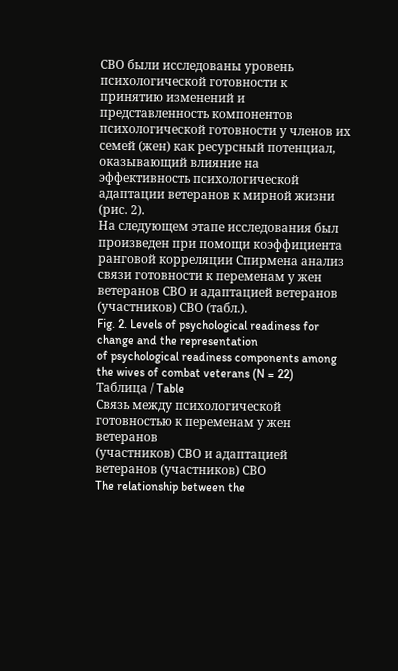СВО были исследованы уровень психологической готовности к принятию изменений и представленность компонентов психологической готовности у членов их семей (жен) как ресурсный потенциал, оказывающий влияние на эффективность психологической адаптации ветеранов к мирной жизни (рис. 2).
На следующем этапе исследования был произведен при помощи коэффициента ранговой корреляции Спирмена анализ связи готовности к переменам у жен ветеранов СВО и адаптацией ветеранов (участников) СВО (табл.).
Fig. 2. Levels of psychological readiness for change and the representation
of psychological readiness components among the wives of combat veterans (N = 22)
Таблица / Table
Связь между психологической готовностью к переменам у жен ветеранов
(участников) СВО и адаптацией ветеранов (участников) СВО
The relationship between the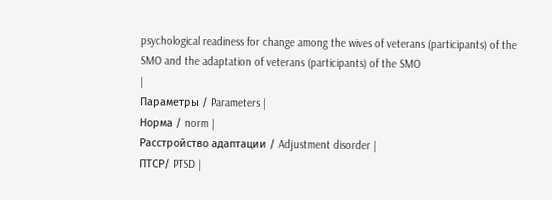psychological readiness for change among the wives of veterans (participants) of the SMO and the adaptation of veterans (participants) of the SMO
|
Параметры / Parameters |
Норма / norm |
Расстройство адаптации / Adjustment disorder |
ПТСР/ PTSD |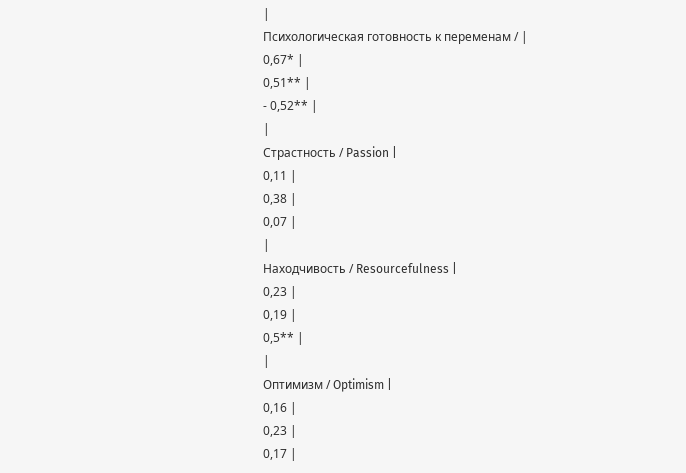|
Психологическая готовность к переменам / |
0,67* |
0,51** |
- 0,52** |
|
Страстность / Passion |
0,11 |
0,38 |
0,07 |
|
Находчивость / Resourcefulness |
0,23 |
0,19 |
0,5** |
|
Оптимизм / Optimism |
0,16 |
0,23 |
0,17 |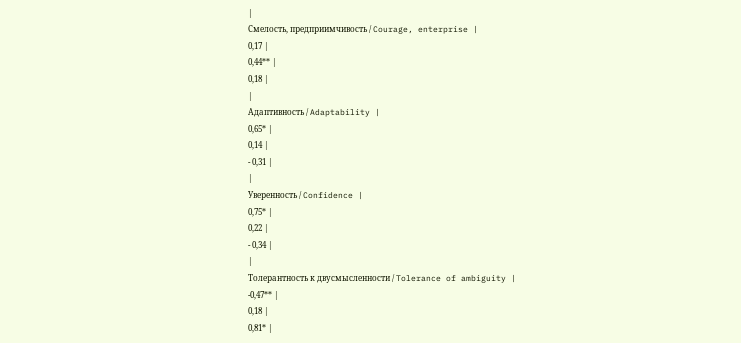|
Смелость, предприимчивость / Courage, enterprise |
0,17 |
0,44** |
0,18 |
|
Адаптивность / Adaptability |
0,65* |
0,14 |
- 0,31 |
|
Уверенность / Confidence |
0,75* |
0,22 |
- 0,34 |
|
Толерантность к двусмысленности / Tolerance of ambiguity |
-0,47** |
0,18 |
0,81* |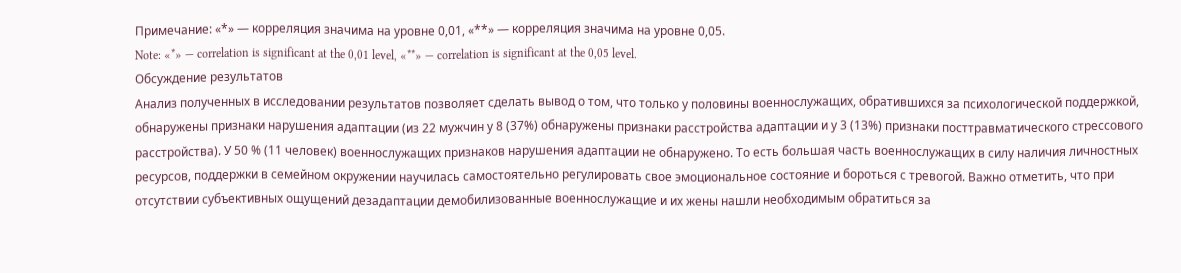Примечание: «*» — корреляция значима на уровне 0,01, «**» — корреляция значима на уровне 0,05.
Note: «*» — correlation is significant at the 0,01 level, «**» — correlation is significant at the 0,05 level.
Обсуждение результатов
Анализ полученных в исследовании результатов позволяет сделать вывод о том, что только у половины военнослужащих, обратившихся за психологической поддержкой, обнаружены признаки нарушения адаптации (из 22 мужчин у 8 (37%) обнаружены признаки расстройства адаптации и у 3 (13%) признаки посттравматического стрессового расстройства). У 50 % (11 человек) военнослужащих признаков нарушения адаптации не обнаружено. То есть большая часть военнослужащих в силу наличия личностных ресурсов, поддержки в семейном окружении научилась самостоятельно регулировать свое эмоциональное состояние и бороться с тревогой. Важно отметить, что при отсутствии субъективных ощущений дезадаптации демобилизованные военнослужащие и их жены нашли необходимым обратиться за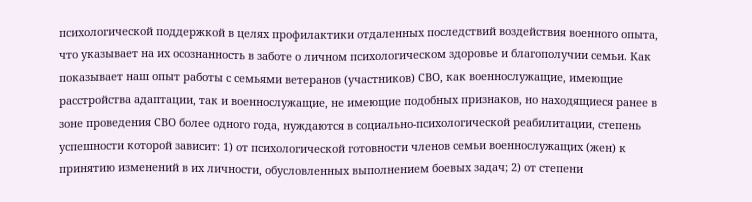психологической поддержкой в целях профилактики отдаленных последствий воздействия военного опыта, что указывает на их осознанность в заботе о личном психологическом здоровье и благополучии семьи. Как показывает наш опыт работы с семьями ветеранов (участников) СВО, как военнослужащие, имеющие расстройства адаптации, так и военнослужащие, не имеющие подобных признаков, но находящиеся ранее в зоне проведения СВО более одного года, нуждаются в социально-психологической реабилитации, степень успешности которой зависит: 1) от психологической готовности членов семьи военнослужащих (жен) к принятию изменений в их личности, обусловленных выполнением боевых задач; 2) от степени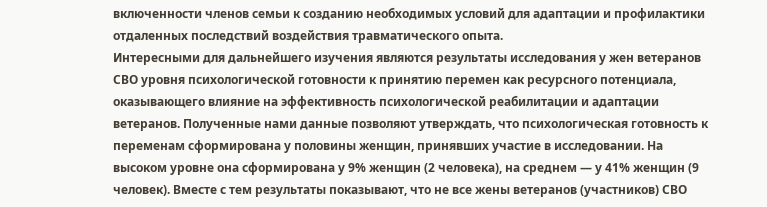включенности членов семьи к созданию необходимых условий для адаптации и профилактики отдаленных последствий воздействия травматического опыта.
Интересными для дальнейшего изучения являются результаты исследования у жен ветеранов СВО уровня психологической готовности к принятию перемен как ресурсного потенциала, оказывающего влияние на эффективность психологической реабилитации и адаптации ветеранов. Полученные нами данные позволяют утверждать, что психологическая готовность к переменам сформирована у половины женщин, принявших участие в исследовании. На высоком уровне она сформирована у 9% женщин (2 человека), на среднем — у 41% женщин (9 человек). Вместе с тем результаты показывают, что не все жены ветеранов (участников) СВО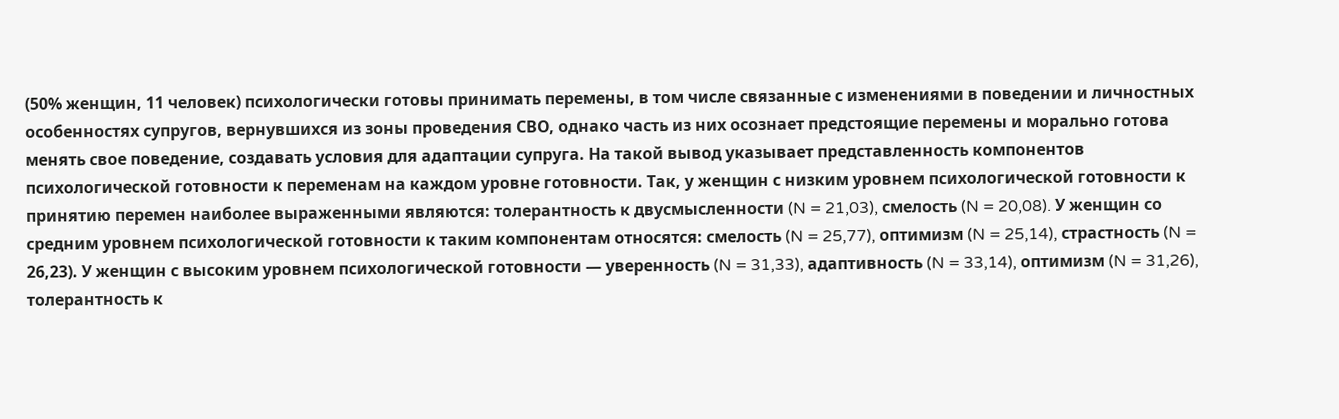(50% женщин, 11 человек) психологически готовы принимать перемены, в том числе связанные с изменениями в поведении и личностных особенностях супругов, вернувшихся из зоны проведения СВО, однако часть из них осознает предстоящие перемены и морально готова менять свое поведение, создавать условия для адаптации супруга. На такой вывод указывает представленность компонентов психологической готовности к переменам на каждом уровне готовности. Так, у женщин с низким уровнем психологической готовности к принятию перемен наиболее выраженными являются: толерантность к двусмысленности (N = 21,03), смелость (N = 20,08). У женщин со средним уровнем психологической готовности к таким компонентам относятся: смелость (N = 25,77), оптимизм (N = 25,14), страстность (N = 26,23). У женщин с высоким уровнем психологической готовности — уверенность (N = 31,33), адаптивность (N = 33,14), оптимизм (N = 31,26), толерантность к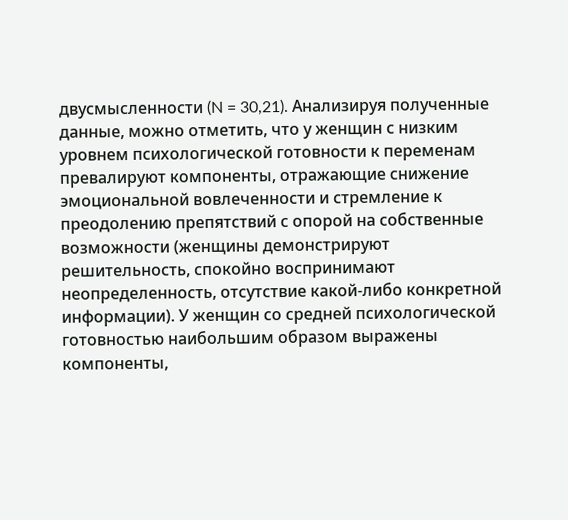двусмысленности (N = 30,21). Анализируя полученные данные, можно отметить, что у женщин с низким уровнем психологической готовности к переменам превалируют компоненты, отражающие снижение эмоциональной вовлеченности и стремление к преодолению препятствий с опорой на собственные возможности (женщины демонстрируют решительность, спокойно воспринимают неопределенность, отсутствие какой-либо конкретной информации). У женщин со средней психологической готовностью наибольшим образом выражены компоненты,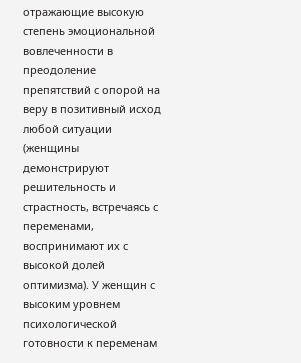отражающие высокую степень эмоциональной вовлеченности в преодоление препятствий с опорой на веру в позитивный исход любой ситуации (женщины демонстрируют решительность и страстность, встречаясь с переменами, воспринимают их с высокой долей оптимизма). У женщин с высоким уровнем психологической готовности к переменам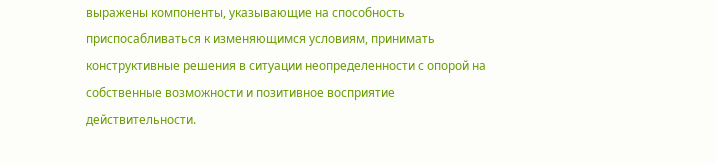выражены компоненты, указывающие на способность приспосабливаться к изменяющимся условиям, принимать конструктивные решения в ситуации неопределенности с опорой на собственные возможности и позитивное восприятие действительности.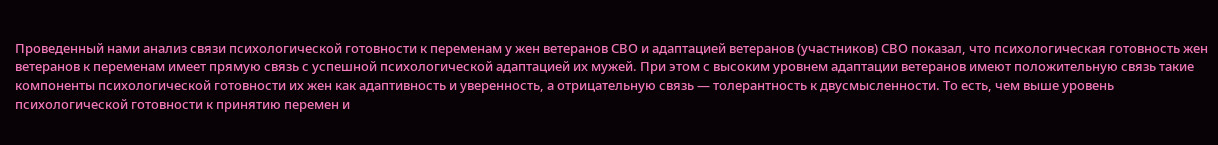Проведенный нами анализ связи психологической готовности к переменам у жен ветеранов СВО и адаптацией ветеранов (участников) СВО показал, что психологическая готовность жен ветеранов к переменам имеет прямую связь с успешной психологической адаптацией их мужей. При этом с высоким уровнем адаптации ветеранов имеют положительную связь такие компоненты психологической готовности их жен как адаптивность и уверенность, а отрицательную связь — толерантность к двусмысленности. То есть, чем выше уровень психологической готовности к принятию перемен и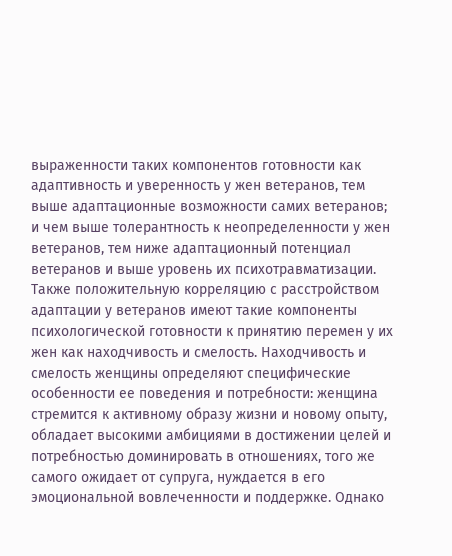выраженности таких компонентов готовности как адаптивность и уверенность у жен ветеранов, тем выше адаптационные возможности самих ветеранов; и чем выше толерантность к неопределенности у жен ветеранов, тем ниже адаптационный потенциал ветеранов и выше уровень их психотравматизации. Также положительную корреляцию с расстройством адаптации у ветеранов имеют такие компоненты психологической готовности к принятию перемен у их жен как находчивость и смелость. Находчивость и смелость женщины определяют специфические особенности ее поведения и потребности: женщина стремится к активному образу жизни и новому опыту, обладает высокими амбициями в достижении целей и потребностью доминировать в отношениях, того же самого ожидает от супруга, нуждается в его эмоциональной вовлеченности и поддержке. Однако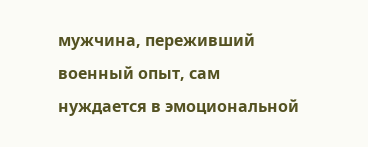мужчина, переживший военный опыт, сам нуждается в эмоциональной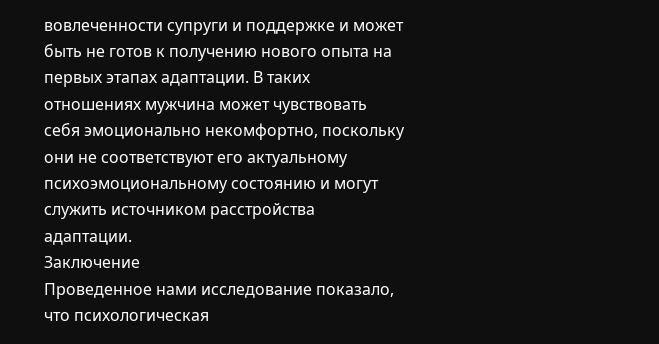вовлеченности супруги и поддержке и может быть не готов к получению нового опыта на первых этапах адаптации. В таких отношениях мужчина может чувствовать себя эмоционально некомфортно, поскольку они не соответствуют его актуальному психоэмоциональному состоянию и могут служить источником расстройства адаптации.
Заключение
Проведенное нами исследование показало, что психологическая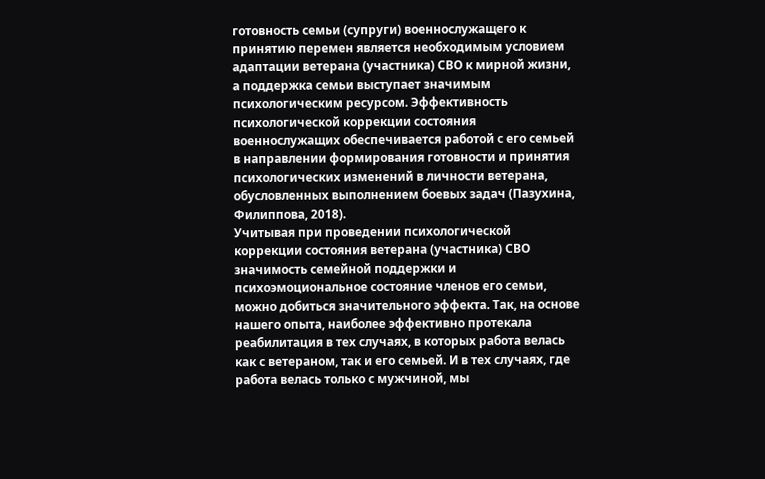готовность семьи (супруги) военнослужащего к принятию перемен является необходимым условием адаптации ветерана (участника) СВО к мирной жизни, а поддержка семьи выступает значимым психологическим ресурсом. Эффективность психологической коррекции состояния военнослужащих обеспечивается работой с его семьей в направлении формирования готовности и принятия психологических изменений в личности ветерана, обусловленных выполнением боевых задач (Пазухина, Филиппова, 2018).
Учитывая при проведении психологической коррекции состояния ветерана (участника) СВО значимость семейной поддержки и психоэмоциональное состояние членов его семьи, можно добиться значительного эффекта. Так, на основе нашего опыта, наиболее эффективно протекала реабилитация в тех случаях, в которых работа велась как с ветераном, так и его семьей. И в тех случаях, где работа велась только с мужчиной, мы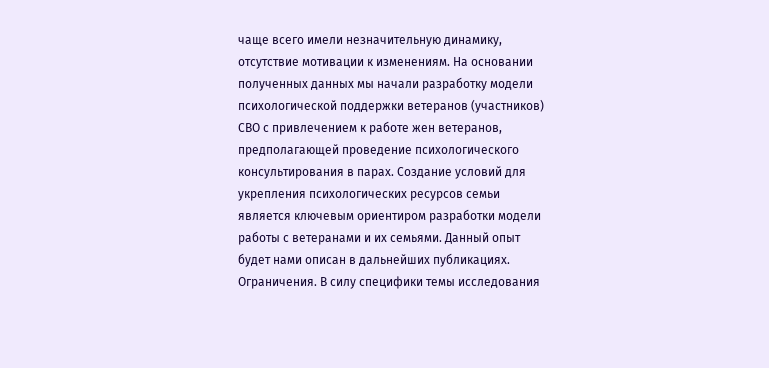чаще всего имели незначительную динамику, отсутствие мотивации к изменениям. На основании полученных данных мы начали разработку модели психологической поддержки ветеранов (участников) СВО с привлечением к работе жен ветеранов, предполагающей проведение психологического консультирования в парах. Создание условий для укрепления психологических ресурсов семьи является ключевым ориентиром разработки модели работы с ветеранами и их семьями. Данный опыт будет нами описан в дальнейших публикациях.
Ограничения. В силу специфики темы исследования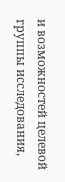и возможностей целевой группы исследования,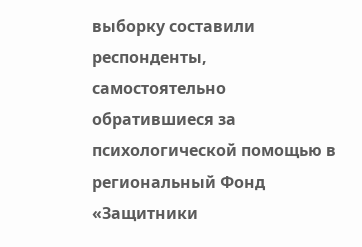выборку составили респонденты, самостоятельно обратившиеся за психологической помощью в региональный Фонд «Защитники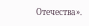Отечества».